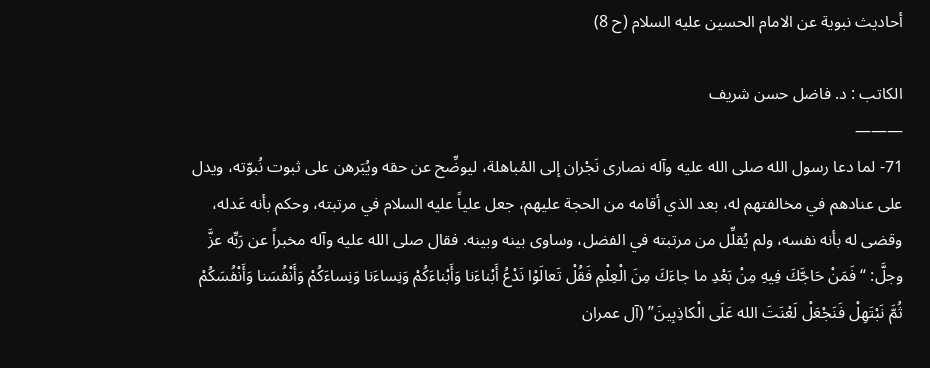أحاديث نبوية عن الامام الحسين عليه السلام (ح 8)

الكاتب : د. فاضل حسن شريف
———
71- لما دعا رسول الله صلى الله عليه وآله نصارى نَجْران إلى المُباهلة، ليوضِّح عن حقه ويُبَرهن على ثبوت نُبوّته، ويدل على عنادهم في مخالفتهم له، بعد الذي أقامه من الحجة عليهم، جعل علياً عليه السلام في مرتبته، وحكم بأنه عَدله، وقضى له بأنه نفسه، ولم يُقلِّل من مرتبته في الفضل، وساوى بينه وبينه. فقال صلى الله عليه وآله مخبراً عن رَبِّه عزَّ وجلَّ: “فَمَنْ حَاجَّكَ فِيهِ مِنْ بَعْدِ ما جاءَكَ مِنَ الْعِلْمِ فَقُلْ تَعالَوْا نَدْعُ أَبْناءَنا وَأَبْناءَكُمْ وَنِساءَنا وَنِساءَكُمْ وَأَنْفُسَنا وَأَنْفُسَكُمْ ثُمَّ نَبْتَهِلْ فَنَجْعَلْ لَعْنَتَ الله عَلَى الْكاذِبِينَ” (آل عمران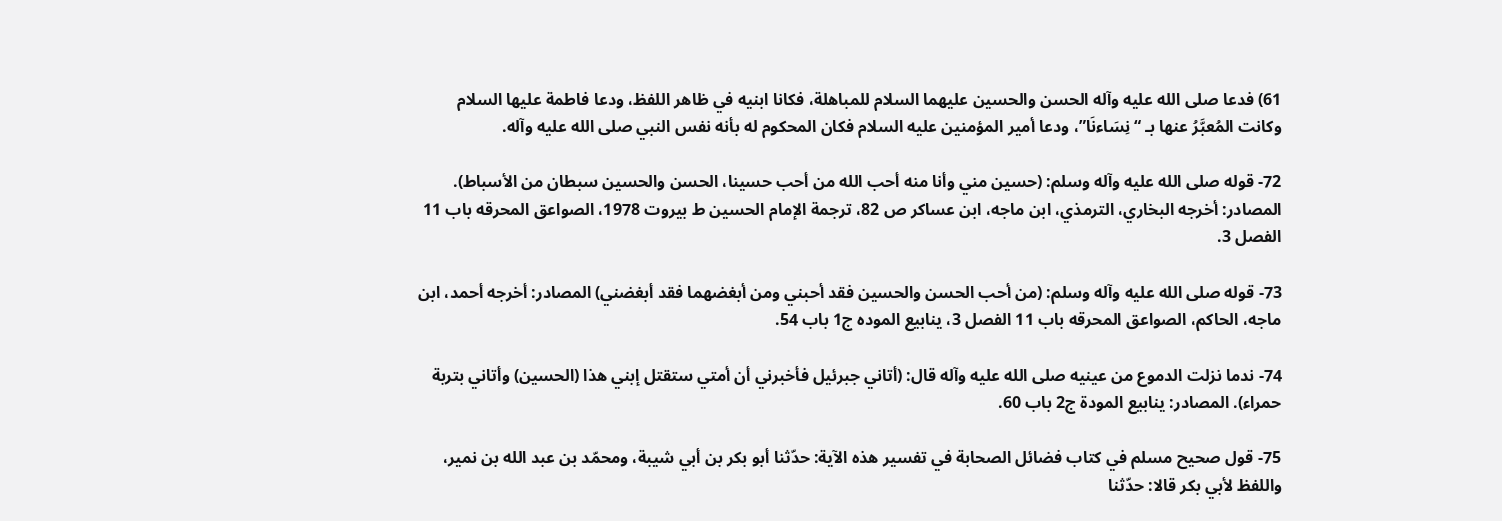61) فدعا صلى الله عليه وآله الحسن والحسين عليهما السلام للمباهلة، فكانا ابنيه في ظاهر اللفظ، ودعا فاطمة عليها السلام وكانت المُعبَّرُ عنها بـ “نِسَاءنَا”، ودعا أمير المؤمنين عليه السلام فكان المحكوم له بأنه نفس النبي صلى الله عليه وآله.

72- قوله صلى الله عليه وآله وسلم: (حسين مني وأنا منه أحب الله من أحب حسينا، الحسن والحسين سبطان من الأسباط). المصادر: أخرجه البخاري، الترمذي، ابن ماجه، ابن عساكر ص 82، ترجمة الإمام الحسين ط بيروت 1978، الصواعق المحرقه باب 11 الفصل 3.

73- قوله صلى الله عليه وآله وسلم: (من أحب الحسن والحسين فقد أحبني ومن أبغضهما فقد أبغضني) المصادر: أخرجه أحمد، ابن ماجه، الحاكم، الصواعق المحرقه باب 11 الفصل 3، ينابيع الموده ج1 باب 54.

74- ندما نزلت الدموع من عينيه صلى الله عليه وآله قال: (أتاني جبرئيل فأخبرني أن أمتي ستقتل إبني هذا (الحسين) وأتاني بتربة حمراء). المصادر: ينابيع المودة ج2 باب 60.

75- قول صحيح مسلم في كتاب فضائل الصحابة في تفسير هذه الآية: حدّثنا أبو بكر بن أبي شيبة، ومحمّد بن عبد الله بن نمير، واللفظ لأبي بكر قالا: حدّثنا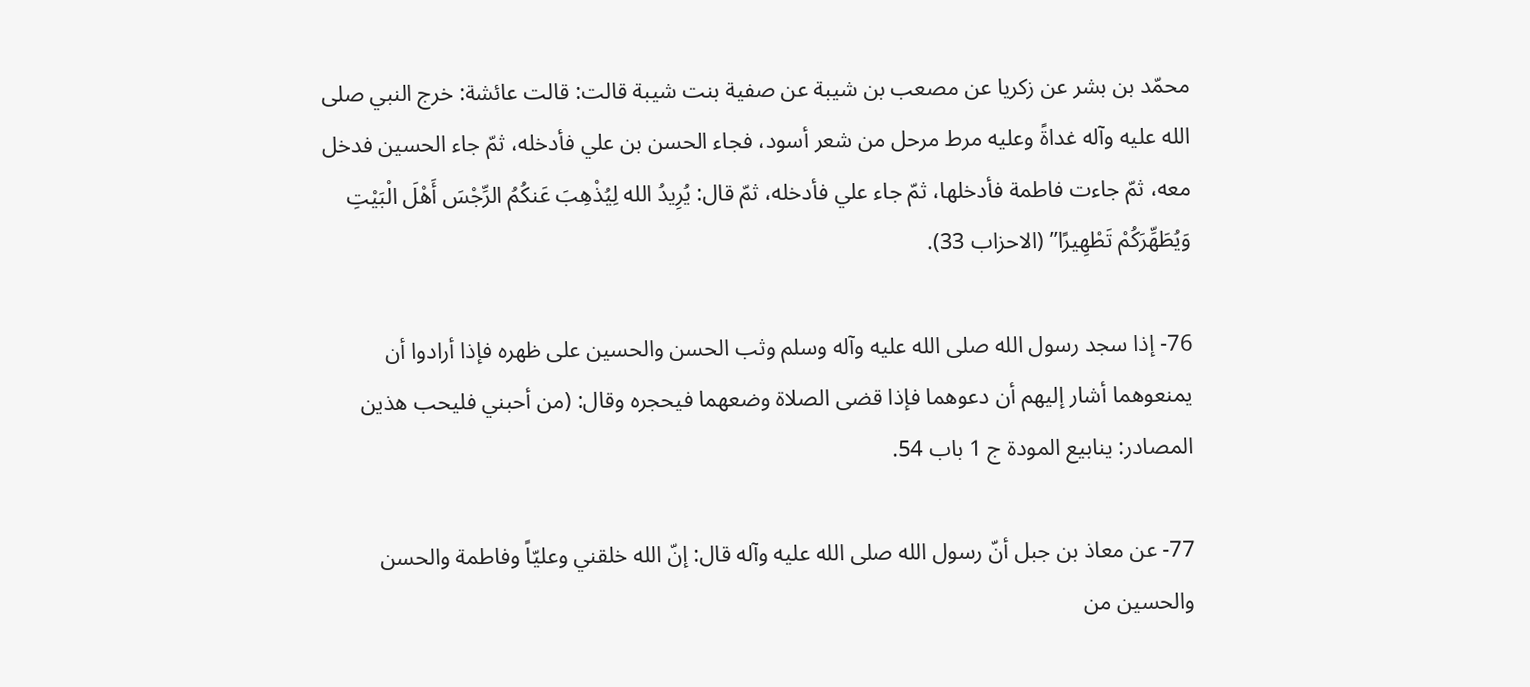محمّد بن بشر عن زكريا عن مصعب بن شيبة عن صفية بنت شيبة قالت: قالت عائشة: خرج النبي صلى الله عليه وآله غداةً وعليه مرط مرحل من شعر أسود، فجاء الحسن بن علي فأدخله، ثمّ جاء الحسين فدخل معه، ثمّ جاءت فاطمة فأدخلها، ثمّ جاء علي فأدخله، ثمّ قال: يُرِيدُ الله لِيُذْهِبَ عَنكُمُ الرِّجْسَ أَهْلَ الْبَيْتِ وَيُطَهِّرَكُمْ تَطْهِيرًا” (الاحزاب 33).

76- إذا سجد رسول الله صلى الله عليه وآله وسلم وثب الحسن والحسين على ظهره فإذا أرادوا أن يمنعوهما أشار إليهم أن دعوهما فإذا قضى الصلاة وضعهما فيحجره وقال: (من أحبني فليحب هذين المصادر: ينابيع المودة ج 1 باب 54.

77- عن معاذ بن جبل أنّ رسول الله صلى الله عليه وآله قال: إنّ الله خلقني وعليّاً وفاطمة والحسن والحسين من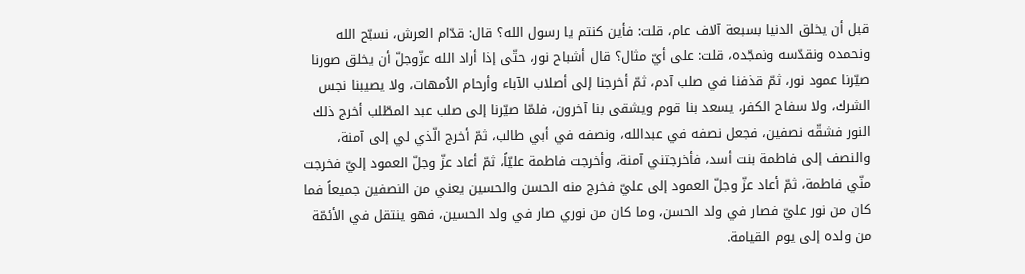قبل أن يخلق الدنيا بسبعة آلاف عام، قلت: فأين كنتم يا رسول الله؟ قال: قدّام العرش، نسبّح الله ونحمده ونقدّسه ونمجّده، قلت: على أيّ مثال؟ قال أشباح نور، حتّى إذا أراد الله عزّوجلّ أن يخلق صورنا صيّرنا عمود نور، ثمّ قذفنا في صلب آدم، ثمّ أخرجنا إلى أصلاب الآباء وأرحام الاُمهات، ولا يصيبنا نجس الشرك، ولا سفاح الكفر، يسعد بنا قوم ويشقى بنا آخرون، فلمّا صيّرنا إلى صلب عبد المطّلب أخرج ذلك النور فشقّه نصفين، فجعل نصفه في عبدالله، ونصفه في أبي طالب، ثمّ أخرج الّذي لي إلى آمنة، والنصف إلى فاطمة بنت أسد، فأخرجتني آمنة، وأخرجت فاطمة عليّاً، ثمّ أعاد عزّ وجلّ العمود إليّ فخرجت منّي فاطمة، ثمّ أعاد عزّ وجلّ العمود إلى عليّ فخرج منه الحسن والحسين يعني من النصفين جميعاً فما كان من نور عليّ فصار في ولد الحسن، وما كان من نوري صار في ولد الحسين، فهو ينتقل في الأئمّة من ولده إلى يوم القيامة.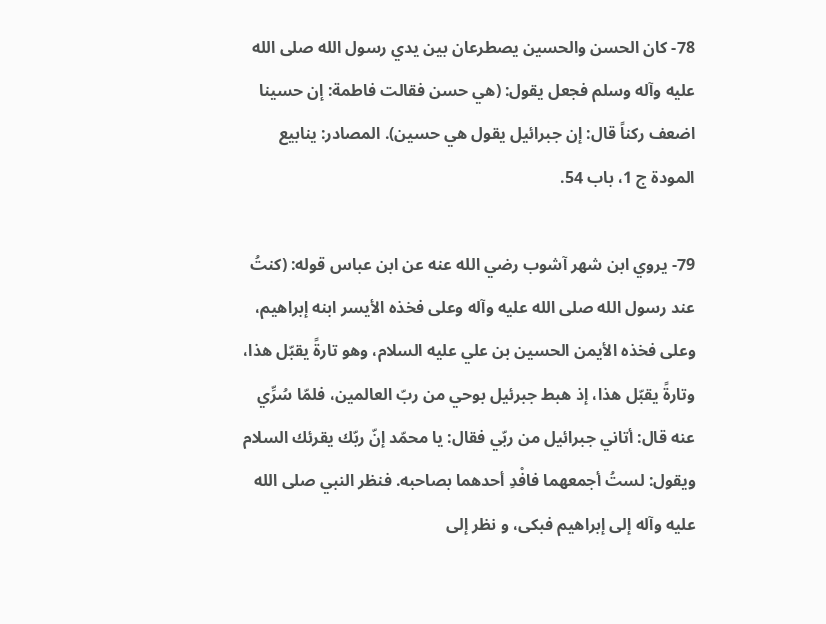78- كان الحسن والحسين يصطرعان بين يدي رسول الله صلى الله عليه وآله وسلم فجعل يقول: (هي حسن فقالت فاطمة: إن حسينا اضعف ركناً قال: إن جبرائيل يقول هي حسين). المصادر: ينابيع المودة ج 1، باب 54.

79- يروي ابن شهر آشوب رضي الله عنه عن ابن عباس قوله: (كنتُ عند رسول الله صلى الله عليه وآله وعلى فخذه الأيسر ابنه إبراهيم، وعلى فخذه الأيمن الحسين بن علي عليه السلام، وهو تارةً يقبّل هذا، وتارةً يقبّل هذا، إذ هبط جبرئيل بوحي من ربّ العالمين، فلمّا سُرِّي عنه قال: أتاني جبرائيل من ربّي فقال: يا محمّد إنّ ربّك يقرئك السلام ويقول: لستُ أجمعهما فافْدِ أحدهما بصاحبه. فنظر النبي صلى الله عليه وآله إلى إبراهيم فبكى، و نظر إلى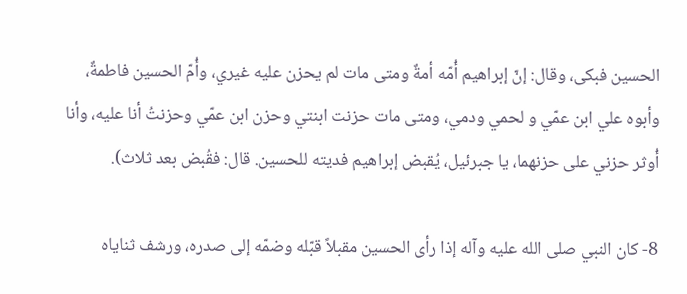الحسين فبكى، وقال: إنّ إبراهيم أُمّه أمةٌ ومتى مات لم يحزن عليه غيري، وأُمّ الحسين فاطمةٌ، وأبوه علي ابن عمّي و لحمي ودمي، ومتى مات حزنت ابنتي وحزن ابن عمّي وحزنتُ أنا عليه، وأنا أُوثر حزني على حزنهما، يا جبرئيل، يُقبض إبراهيم فديته للحسين. قال: فقُبض بعد ثلاث).

8- كان النبي صلى الله عليه وآله إذا رأى الحسين مقبلاً قبّله وضمّه إلى صدره، ورشف ثناياه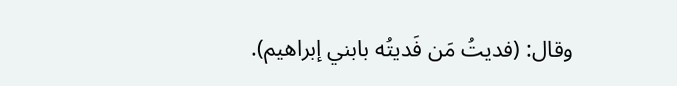وقال: (فديتُ مَن فَديتُه بابني إبراهيم).